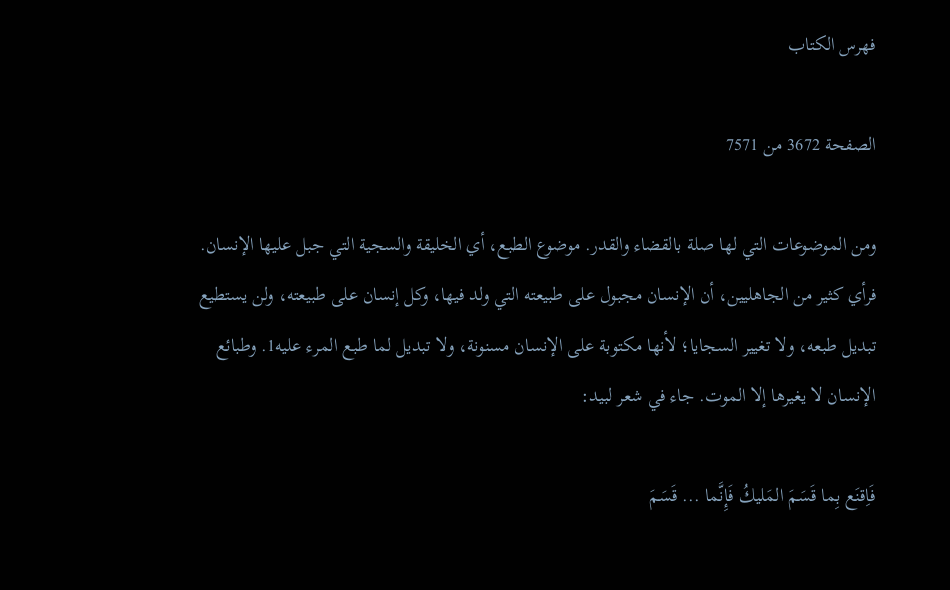فهرس الكتاب

الصفحة 3672 من 7571

ومن الموضوعات التي لها صلة بالقضاء والقدر. موضوع الطبع، أي الخليقة والسجية التي جبل عليها الإنسان. فرأي كثير من الجاهليين، أن الإنسان مجبول على طبيعته التي ولد فيها، وكل إنسان على طبيعته، ولن يستطيع تبديل طبعه، ولا تغيير السجايا؛ لأنها مكتوبة على الإنسان مسنونة، ولا تبديل لما طبع المرء عليه1. وطبائع الإنسان لا يغيرها إلا الموت. جاء في شعر لبيد:

فَاِقنَع بِما قَسَمَ المَليكُ فَإِنَّما ... قَسَمَ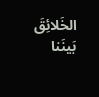الخَلائِقَ بَينَنا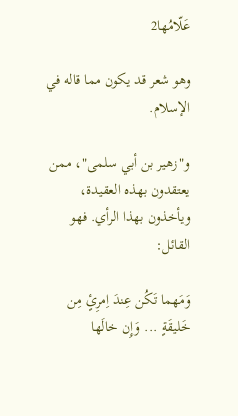عَلّامُها2

وهو شعر قد يكون مما قاله في الإسلام.

و"زهير بن أبي سلمى"، ممن يعتقدون بهذه العقيدة، ويأخذون بهذا الرأي. فهو القائل:

وَمَهما تَكُن عِندَ اِمرِئٍ مِن خَليقَةٍ ... وَإِن خالَها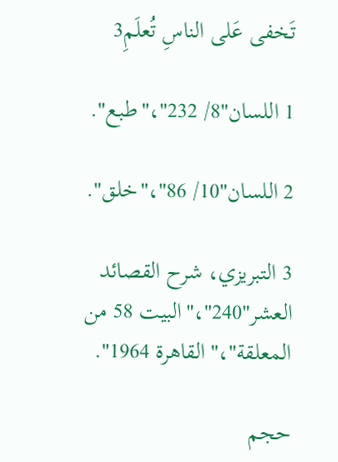تَخفى عَلى الناسِ تُعلَمِ3

1 اللسان"8/ 232"،"طبع".

2 اللسان"10/ 86"،"خلق".

3 التبريزي، شرح القصائد العشر"240"،"البيت 58 من المعلقة"،"القاهرة 1964".

حجم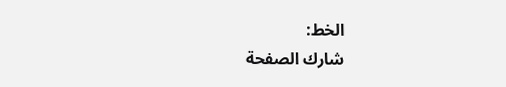الخط:
شارك الصفحة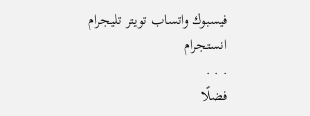فيسبوك واتساب تويتر تليجرام انستجرام
. . .
فضلًا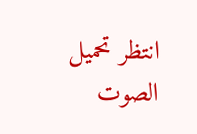انتظر تحميل الصوت